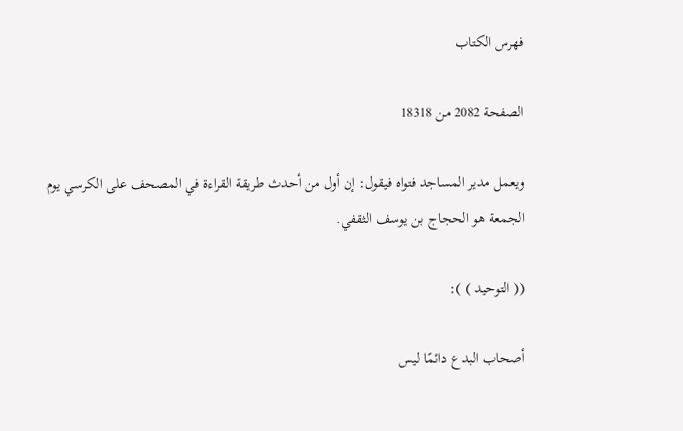فهرس الكتاب

الصفحة 2082 من 18318

ويعمل مدير المساجد فتواه فيقول: إن أول من أحدث طريقة القراءة في المصحف على الكرسي يوم الجمعة هو الحجاج بن يوسف الثقفي.

(( التوحيد ) ):

أصحاب البدع دائمًا ليس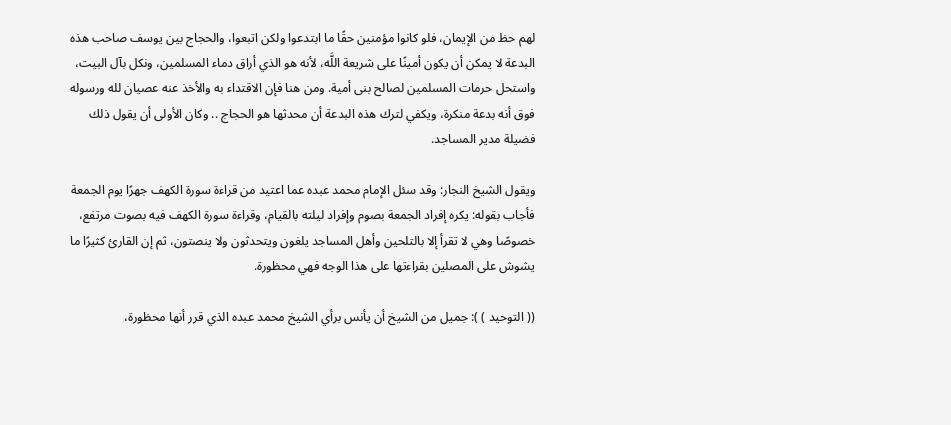لهم حظ من الإيمان، فلو كانوا مؤمنين حقًا ما ابتدعوا ولكن اتبعوا، والحجاج بين يوسف صاحب هذه البدعة لا يمكن أن يكون أمينًا على شريعة اللَّه، لأنه هو الذي أراق دماء المسلمين، ونكل بآل البيت، واستحل حرمات المسلمين لصالح بنى أمية. ومن هنا فإن الاقتداء به والأخذ عنه عصيان لله ورسوله فوق أنه بدعة منكرة، ويكفي لترك هذه البدعة أن محدثها هو الحجاج .. وكان الأولى أن يقول ذلك فضيلة مدير المساجد.

ويقول الشيخ النجار: وقد سئل الإمام محمد عبده عما اعتيد من قراءة سورة الكهف جهرًا يوم الجمعة فأجاب بقوله: يكره إفراد الجمعة بصوم وإفراد ليلته بالقيام، وقراءة سورة الكهف فيه بصوت مرتفع، خصوصًا وهي لا تقرأ إلا بالتلحين وأهل المساجد يلغون ويتحدثون ولا ينصتون، ثم إن القارئ كثيرًا ما يشوش على المصلين بقراءتها على هذا الوجه فهي محظورة.

(( التوحيد ) ): جميل من الشيخ أن يأنس برأي الشيخ محمد عبده الذي قرر أنها محظورة،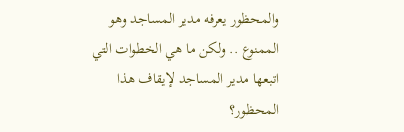والمحظور يعرفه مدير المساجد وهو الممنوع .. ولكن ما هي الخطوات التي اتبعها مدير المساجد لإيقاف هذا المحظور؟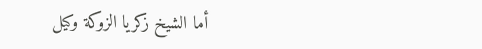أما الشيخ زكريا الزوكة وكيل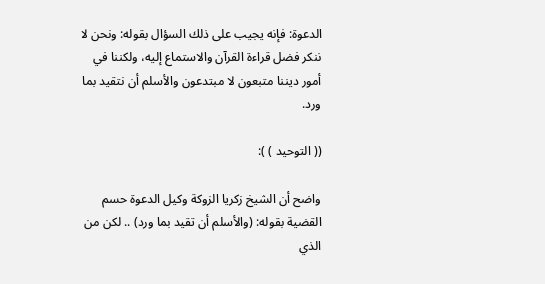الدعوة: فإنه يجيب على ذلك السؤال بقوله: ونحن لا ننكر فضل قراءة القرآن والاستماع إليه، ولكننا في أمور ديننا متبعون لا مبتدعون والأسلم أن نتقيد بما ورد.

(( التوحيد ) ):

واضح أن الشيخ زكريا الزوكة وكيل الدعوة حسم القضية بقوله: (والأسلم أن تقيد بما ورد) .. لكن من الذي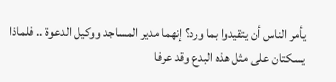يأمر الناس أن يتقيدوا بما ورد؟ إنهما مدير المساجد ووكيل الدعوة .. فلماذا يسكتان على مثل هذه البدع وقد عرفا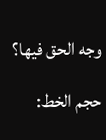وجه الحق فيها؟

حجم الخط: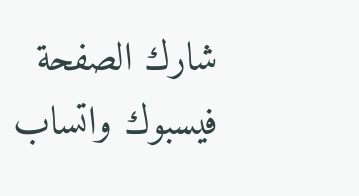شارك الصفحة
فيسبوك واتساب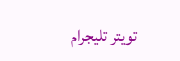تويتر تليجرام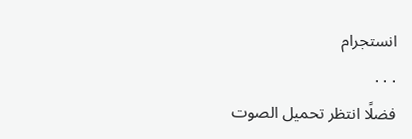انستجرام
. . .
فضلًا انتظر تحميل الصوت